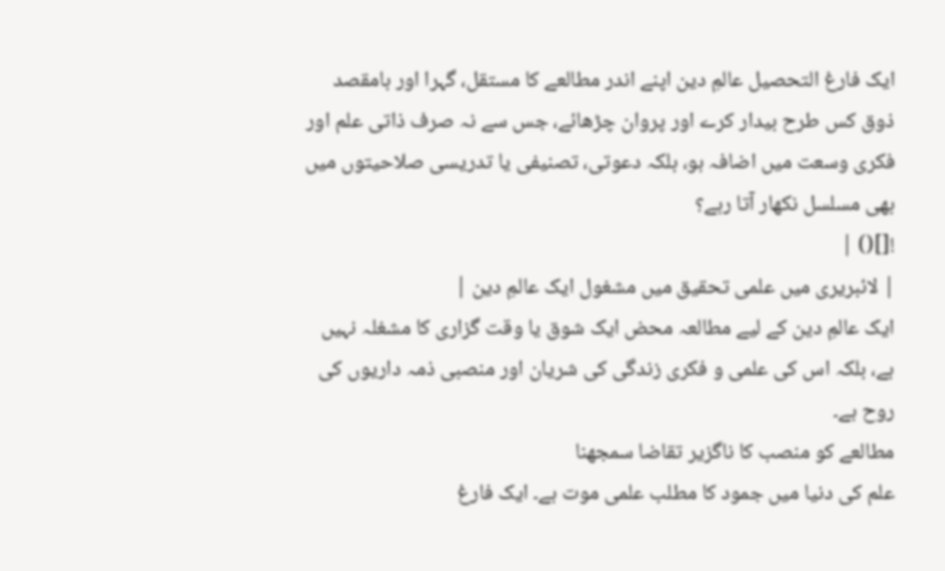ایک فارغ التحصیل عالمِ دین اپنے اندر مطالعے کا مستقل، گہرا اور بامقصد ذوق کس طرح بیدار کرے اور پروان چڑھائے، جس سے نہ صرف ذاتی علم اور فکری وسعت میں اضافہ ہو، بلکہ دعوتی، تصنیفی یا تدریسی صلاحیتوں میں بھی مسلسل نکھار آتا رہے؟
![]() |
| لائبریری میں علمی تحقیق میں مشغول ایک عالمِ دین |
ایک عالمِ دین کے لیے مطالعہ محض ایک شوق یا وقت گزاری کا مشغلہ نہیں ہے، بلکہ اس کی علمی و فکری زندگی کی شریان اور منصبی ذمہ داریوں کی روح ہے۔
مطالعے کو منصب کا ناگزیر تقاضا سمجھنا
علم کی دنیا میں جمود کا مطلب علمی موت ہے۔ ایک فارغ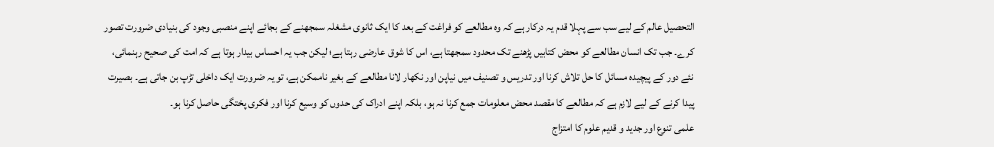التحصیل عالم کے لیے سب سے پہلا قدم یہ درکار ہے کہ وہ مطالعے کو فراغت کے بعد کا ایک ثانوی مشغلہ سمجھنے کے بجائے اپنے منصبی وجود کی بنیادی ضرورت تصور کرے۔ جب تک انسان مطالعے کو محض کتابیں پڑھنے تک محدود سمجھتا ہے، اس کا شوق عارضی رہتا ہے؛ لیکن جب یہ احساس بیدار ہوتا ہے کہ امت کی صحیح رہنمائی، نئے دور کے پیچیدہ مسائل کا حل تلاش کرنا اور تدریس و تصنیف میں نیاپن اور نکھار لانا مطالعے کے بغیر ناممکن ہے، تو یہ ضرورت ایک داخلی تڑپ بن جاتی ہے۔ بصیرت پیدا کرنے کے لیے لازم ہے کہ مطالعے کا مقصد محض معلومات جمع کرنا نہ ہو، بلکہ اپنے ادراک کی حدوں کو وسیع کرنا اور فکری پختگی حاصل کرنا ہو۔
علمی تنوع اور جدید و قدیم علوم کا امتزاج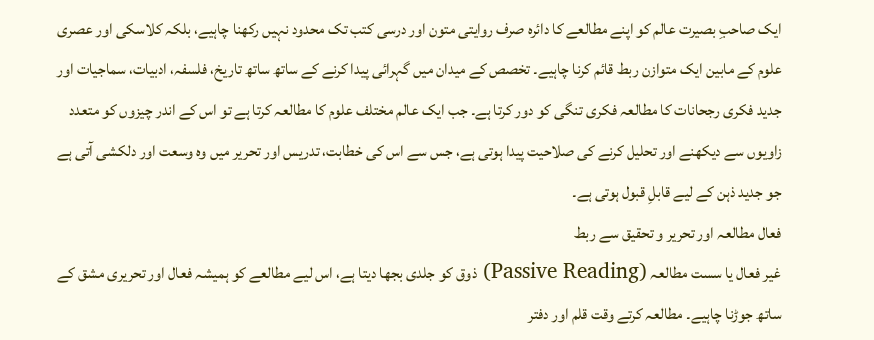ایک صاحبِ بصیرت عالم کو اپنے مطالعے کا دائرہ صرف روایتی متون اور درسی کتب تک محدود نہیں رکھنا چاہیے، بلکہ کلاسکی اور عصری علوم کے مابین ایک متوازن ربط قائم کرنا چاہیے۔ تخصص کے میدان میں گہرائی پیدا کرنے کے ساتھ ساتھ تاریخ، فلسفہ، ادبیات، سماجیات اور جدید فکری رجحانات کا مطالعہ فکری تنگی کو دور کرتا ہے۔ جب ایک عالم مختلف علوم کا مطالعہ کرتا ہے تو اس کے اندر چیزوں کو متعدد زاویوں سے دیکھنے اور تحلیل کرنے کی صلاحیت پیدا ہوتی ہے، جس سے اس کی خطابت، تدریس اور تحریر میں وہ وسعت اور دلکشی آتی ہے جو جدید ذہن کے لیے قابلِ قبول ہوتی ہے۔
فعال مطالعہ اور تحریر و تحقیق سے ربط
غیر فعال یا سست مطالعہ (Passive Reading) ذوق کو جلدی بجھا دیتا ہے، اس لیے مطالعے کو ہمیشہ فعال اور تحریری مشق کے ساتھ جوڑنا چاہیے۔ مطالعہ کرتے وقت قلم اور دفتر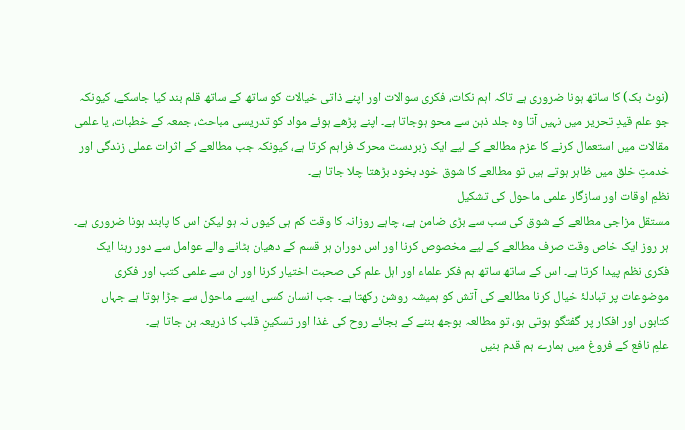(نوٹ بک) کا ساتھ ہونا ضروری ہے تاکہ اہم نکات، فکری سوالات اور اپنے ذاتی خیالات کو ساتھ کے ساتھ قلم بند کیا جاسکے، کیونکہ جو علم قیدِ تحریر میں نہیں آتا وہ جلد ذہن سے محو ہوجاتا ہے۔ اپنے پڑھے ہوئے مواد کو تدریسی مباحث، جمعہ کے خطبات، یا علمی مقالات میں استعمال کرنے کا عزم مطالعے کے لیے ایک زبردست محرک فراہم کرتا ہے، کیونکہ جب مطالعے کے اثرات عملی زندگی اور خدمتِ خلق میں ظاہر ہوتے ہیں تو مطالعے کا شوق خود بخود بڑھتا چلا جاتا ہے۔
نظمِ اوقات اور سازگار علمی ماحول کی تشکیل
مستقل مزاجی مطالعے کے شوق کی سب سے بڑی ضامن ہے، چاہے روزانہ کا وقت کم ہی کیوں نہ ہو لیکن اس کا پابند ہونا ضروری ہے۔ ہر روز ایک خاص وقت صرف مطالعے کے لیے مخصوص کرنا اور اس دوران ہر قسم کے دھیان بٹانے والے عوامل سے دور رہنا ایک فکری نظم پیدا کرتا ہے۔ اس کے ساتھ ساتھ ہم فکر علماء اور اہل علم کی صحبت اختیار کرنا اور ان سے علمی کتب اور فکری موضوعات پر تبادلۂ خیال کرنا مطالعے کی آتش کو ہمیشہ روشن رکھتا ہے۔ جب انسان کسی ایسے ماحول سے جڑا ہوتا ہے جہاں کتابوں اور افکار پر گفتگو ہوتی ہو، تو مطالعہ بوجھ بننے کے بجائے روح کی غذا اور تسکینِ قلب کا ذریعہ بن جاتا ہے۔
علمِ نافع کے فروغ میں ہمارے ہم قدم بنیں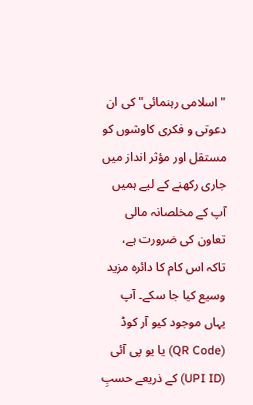"اسلامی رہنمائی" کی ان دعوتی و فکری کاوشوں کو مستقل اور مؤثر انداز میں جاری رکھنے کے لیے ہمیں آپ کے مخلصانہ مالی تعاون کی ضرورت ہے، تاکہ اس کام کا دائرہ مزید وسیع کیا جا سکے۔ آپ یہاں موجود کیو آر کوڈ (QR Code) یا یو پی آئی (UPI ID) کے ذریعے حسبِ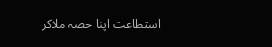استطاعت اپنا حصہ ملاکر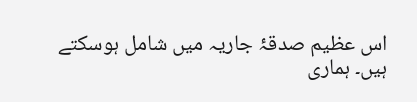اس عظیم صدقۂ جاریہ میں شامل ہوسکتے ہیں۔ ہماری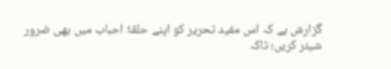گزارش ہے کہ اس مفید تحریر کو اپنے حلقۂ احباب میں بھی ضرور شیئر کریں؛ تاکہ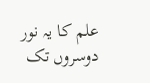علم کا یہ نور دوسروں تک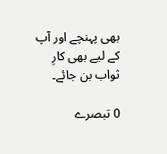بھی پہنچے اور آپ کے لیے بھی کارِ ثواب بن جائے۔

0 تبصرے